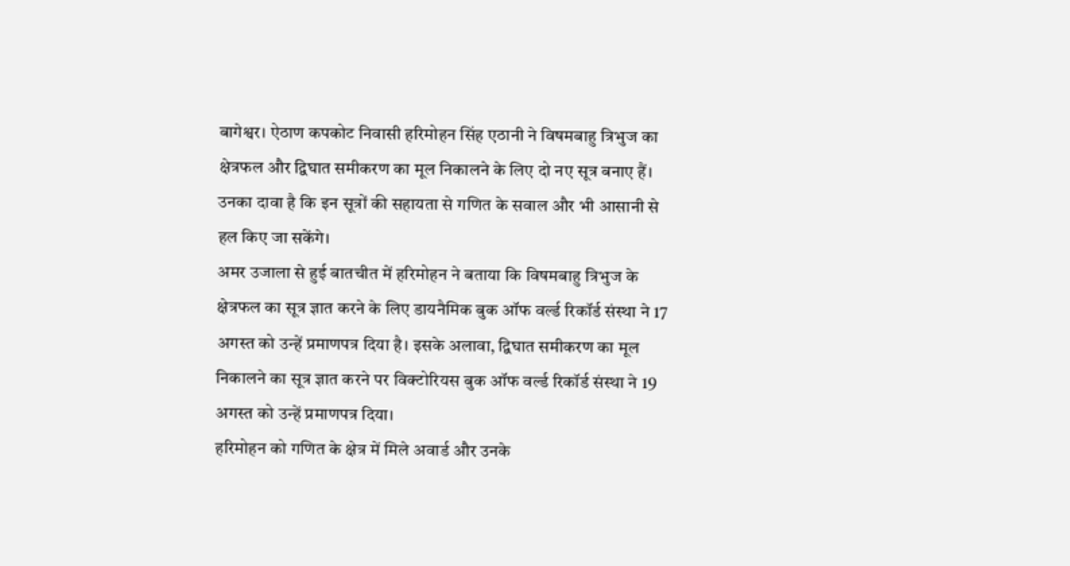बागेश्वर। ऐठाण कपकोट निवासी हरिमोहन सिंह एठानी ने विषमबाहु त्रिभुज का क्षेत्रफल और द्विघात समीकरण का मूल निकालने के लिए दो नए सूत्र बनाए हैं। उनका दावा है कि इन सूत्रों की सहायता से गणित के सवाल और भी आसानी से हल किए जा सकेंगे।
अमर उजाला से हुई बातचीत में हरिमोहन ने बताया कि विषमबाहु त्रिभुज के क्षेत्रफल का सूत्र ज्ञात करने के लिए डायनैमिक बुक ऑफ वर्ल्ड रिकॉर्ड संस्था ने 17 अगस्त को उन्हें प्रमाणपत्र दिया है। इसके अलावा, द्विघात समीकरण का मूल निकालने का सूत्र ज्ञात करने पर विक्टोरियस बुक ऑफ वर्ल्ड रिकॉर्ड संस्था ने 19 अगस्त को उन्हें प्रमाणपत्र दिया।
हरिमोहन को गणित के क्षेत्र में मिले अवार्ड और उनके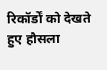रिकॉर्डों को देखते हुए हौसला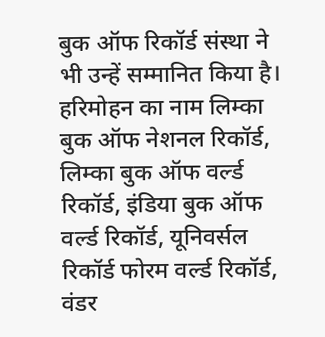बुक ऑफ रिकॉर्ड संस्था ने भी उन्हें सम्मानित किया है। हरिमोहन का नाम लिम्का बुक ऑफ नेशनल रिकॉर्ड, लिम्का बुक ऑफ वर्ल्ड रिकॉर्ड, इंडिया बुक ऑफ वर्ल्ड रिकॉर्ड, यूनिवर्सल रिकॉर्ड फोरम वर्ल्ड रिकॉर्ड, वंडर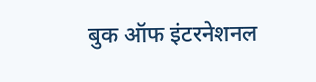बुक ऑफ इंटरनेशनल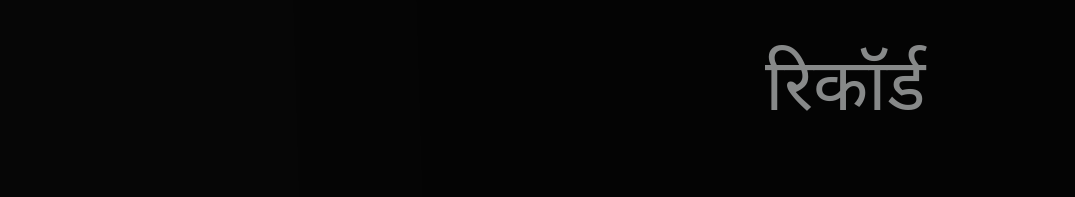रिकॉर्ड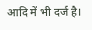आदि में भी दर्ज है।